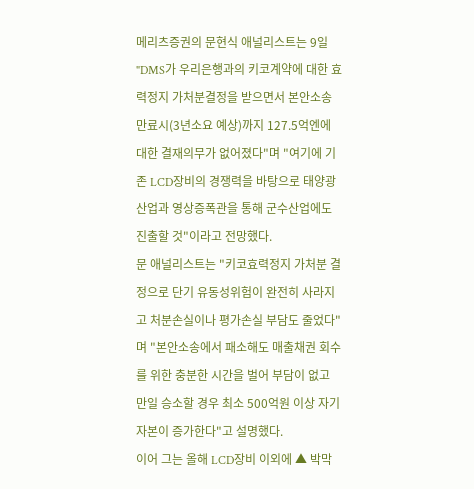메리츠증권의 문현식 애널리스트는 9일 "DMS가 우리은행과의 키코계약에 대한 효력정지 가처분결정을 받으면서 본안소송 만료시(3년소요 예상)까지 127.5억엔에 대한 결재의무가 없어졌다"며 "여기에 기존 LCD장비의 경쟁력을 바탕으로 태양광산업과 영상증폭관을 통해 군수산업에도 진출할 것"이라고 전망했다.
문 애널리스트는 "키코효력정지 가처분 결정으로 단기 유동성위험이 완전히 사라지고 처분손실이나 평가손실 부담도 줄었다"며 "본안소송에서 패소해도 매출채권 회수를 위한 충분한 시간을 벌어 부담이 없고 만일 승소할 경우 최소 500억원 이상 자기자본이 증가한다"고 설명했다.
이어 그는 올해 LCD장비 이외에 ▲ 박막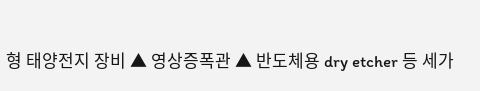형 태양전지 장비 ▲ 영상증폭관 ▲ 반도체용 dry etcher 등 세가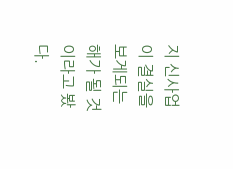지 신사업이 결실을 보게되는 해가 될 것이라고 봤다.